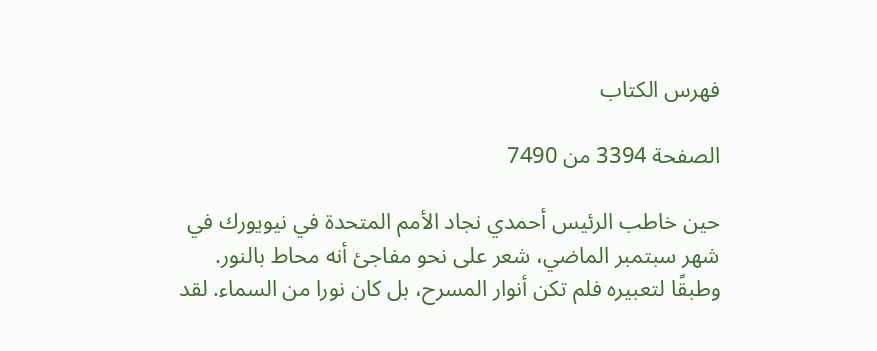فهرس الكتاب

الصفحة 3394 من 7490

حين خاطب الرئيس أحمدي نجاد الأمم المتحدة في نيويورك في شهر سبتمبر الماضي، شعر على نحو مفاجئ أنه محاط بالنور. وطبقًا لتعبيره فلم تكن أنوار المسرح، بل كان نورا من السماء. لقد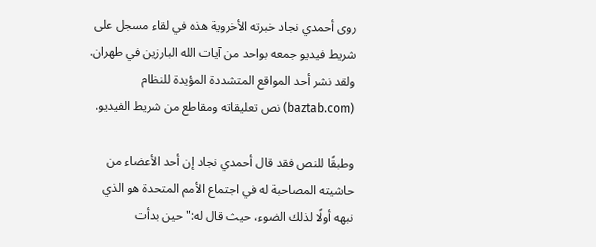روى أحمدي نجاد خبرته الأخروية هذه في لقاء مسجل على شريط فيديو جمعه بواحد من آيات الله البارزين في طهران. ولقد نشر أحد المواقع المتشددة المؤيدة للنظام (baztab.com) نص تعليقاته ومقاطع من شريط الفيديو.

وطبقًا للنص فقد قال أحمدي نجاد إن أحد الأعضاء من حاشيته المصاحبة له في اجتماع الأمم المتحدة هو الذي نبهه أولًا لذلك الضوء، حيث قال له:"حين بدأت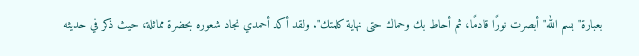بعبارة"بسم الله"أبصرت نورًا قادمًا، ثم أحاط بك وحماك حتى نهاية كلمتك". ولقد أكد أحمدي نجاد شعوره بحضرة مماثلة، حيث ذكر في حديثه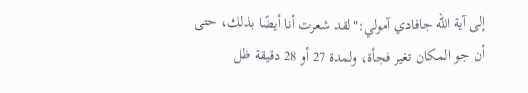إلى آية الله جافادي آمولي:"لقد شعرت أنا أيضًا بذلك، حتى أن جو المكان تغير فجأة، ولمدة 27 أو 28 دقيقة ظل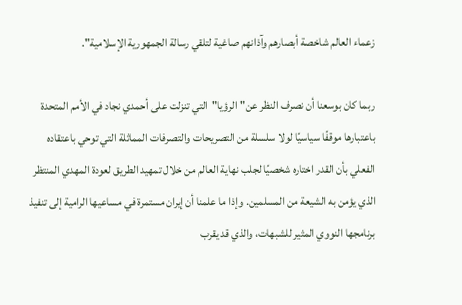زعماء العالم شاخصة أبصارهم وآذانهم صاغية لتلقي رسالة الجمهورية الإسلامية".

ربما كان بوسعنا أن نصرف النظر عن"الرؤيا"التي تنزلت على أحمدي نجاد في الأمم المتحدة باعتبارها موقفًا سياسيًا لولا سلسلة من التصريحات والتصرفات المماثلة التي توحي باعتقاده الفعلي بأن القدر اختاره شخصيًا لجلب نهاية العالم من خلال تمهيد الطريق لعودة المهدي المنتظر الذي يؤمن به الشيعة من المسلمين. وإذا ما علمنا أن إيران مستمرة في مساعيها الرامية إلى تنفيذ برنامجها النووي المثير للشبهات، والذي قد يقرب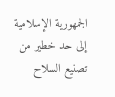الجمهورية الإسلامية إلى حد خطير من تصنيع السلاح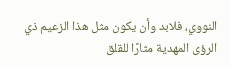النووي، فلابد وأن يكون مثل هذا الزعيم ذي الرؤى المهدية مثارًا للقلق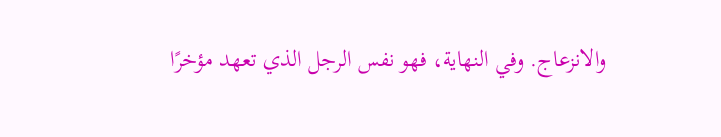والانزعاج. وفي النهاية، فهو نفس الرجل الذي تعهد مؤخرًا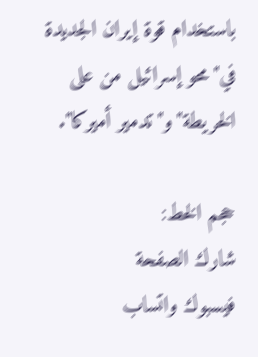باستخدام قوة إيران الجديدة في"محو إسرائيل من على الخريطة"و"تدمير أميركا".

حجم الخط:
شارك الصفحة
فيسبوك واتساب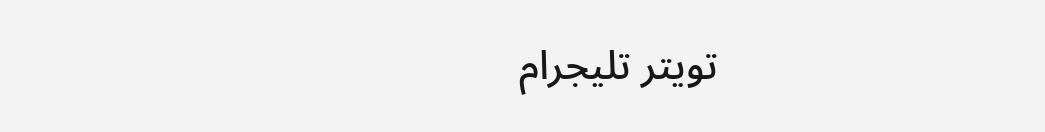تويتر تليجرام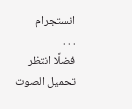انستجرام
. . .
فضلًا انتظر تحميل الصوت